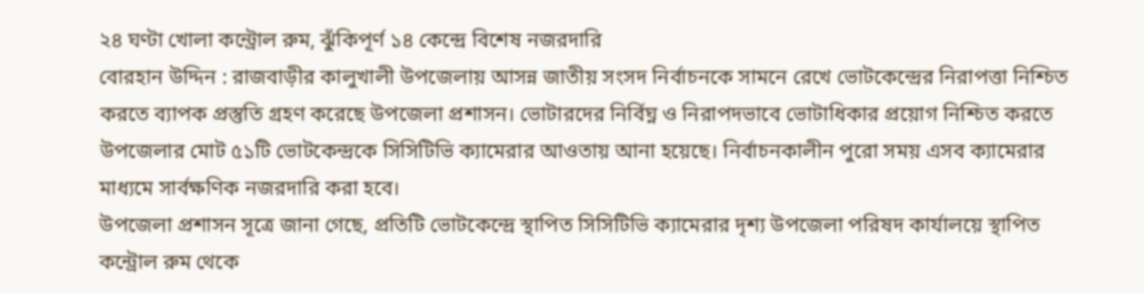২৪ ঘণ্টা খোলা কন্ট্রোল রুম, ঝুঁকিপূর্ণ ১৪ কেন্দ্রে বিশেষ নজরদারি
বোরহান উদ্দিন : রাজবাড়ীর কালুখালী উপজেলায় আসন্ন জাতীয় সংসদ নির্বাচনকে সামনে রেখে ভোটকেন্দ্রের নিরাপত্তা নিশ্চিত করতে ব্যাপক প্রস্তুতি গ্রহণ করেছে উপজেলা প্রশাসন। ভোটারদের নির্বিঘ্ন ও নিরাপদভাবে ভোটাধিকার প্রয়োগ নিশ্চিত করতে উপজেলার মোট ৫১টি ভোটকেন্দ্রকে সিসিটিভি ক্যামেরার আওতায় আনা হয়েছে। নির্বাচনকালীন পুরো সময় এসব ক্যামেরার মাধ্যমে সার্বক্ষণিক নজরদারি করা হবে।
উপজেলা প্রশাসন সূত্রে জানা গেছে, প্রতিটি ভোটকেন্দ্রে স্থাপিত সিসিটিভি ক্যামেরার দৃশ্য উপজেলা পরিষদ কার্যালয়ে স্থাপিত কন্ট্রোল রুম থেকে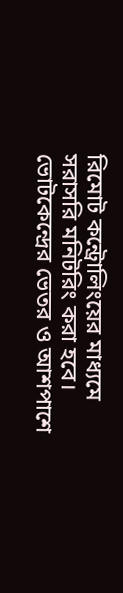রিমোট কন্ট্রোলিংয়ের মাধ্যমে সরাসরি মনিটরিং করা হবে। ভোটকেন্দ্রের ভেতর ও আশপাশে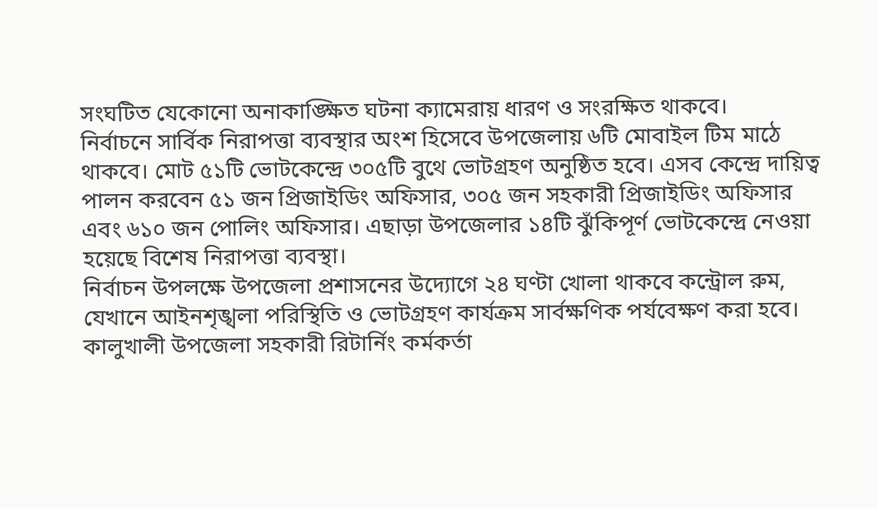সংঘটিত যেকোনো অনাকাঙ্ক্ষিত ঘটনা ক্যামেরায় ধারণ ও সংরক্ষিত থাকবে।
নির্বাচনে সার্বিক নিরাপত্তা ব্যবস্থার অংশ হিসেবে উপজেলায় ৬টি মোবাইল টিম মাঠে থাকবে। মোট ৫১টি ভোটকেন্দ্রে ৩০৫টি বুথে ভোটগ্রহণ অনুষ্ঠিত হবে। এসব কেন্দ্রে দায়িত্ব পালন করবেন ৫১ জন প্রিজাইডিং অফিসার, ৩০৫ জন সহকারী প্রিজাইডিং অফিসার এবং ৬১০ জন পোলিং অফিসার। এছাড়া উপজেলার ১৪টি ঝুঁকিপূর্ণ ভোটকেন্দ্রে নেওয়া হয়েছে বিশেষ নিরাপত্তা ব্যবস্থা।
নির্বাচন উপলক্ষে উপজেলা প্রশাসনের উদ্যোগে ২৪ ঘণ্টা খোলা থাকবে কন্ট্রোল রুম, যেখানে আইনশৃঙ্খলা পরিস্থিতি ও ভোটগ্রহণ কার্যক্রম সার্বক্ষণিক পর্যবেক্ষণ করা হবে।
কালুখালী উপজেলা সহকারী রিটার্নিং কর্মকর্তা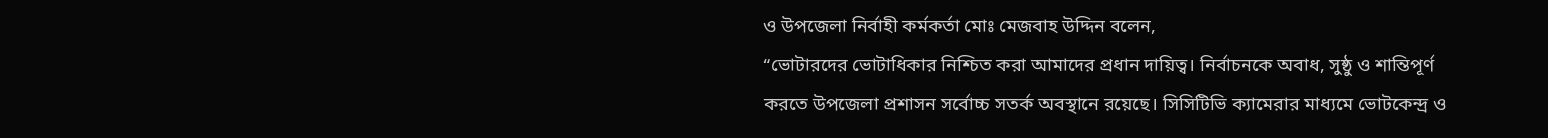ও উপজেলা নির্বাহী কর্মকর্তা মোঃ মেজবাহ উদ্দিন বলেন,
“ভোটারদের ভোটাধিকার নিশ্চিত করা আমাদের প্রধান দায়িত্ব। নির্বাচনকে অবাধ, সুষ্ঠু ও শান্তিপূর্ণ করতে উপজেলা প্রশাসন সর্বোচ্চ সতর্ক অবস্থানে রয়েছে। সিসিটিভি ক্যামেরার মাধ্যমে ভোটকেন্দ্র ও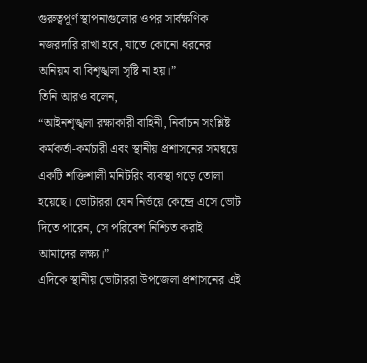গুরুত্বপূর্ণ স্থাপনাগুলোর ওপর সার্বক্ষণিক নজরদারি রাখা হবে, যাতে কোনো ধরনের অনিয়ম বা বিশৃঙ্খলা সৃষ্টি না হয়।”
তিনি আরও বলেন,
“আইনশৃঙ্খলা রক্ষাকারী বাহিনী, নির্বাচন সংশ্লিষ্ট কর্মকর্তা-কর্মচারী এবং স্থানীয় প্রশাসনের সমন্বয়ে একটি শক্তিশালী মনিটরিং ব্যবস্থা গড়ে তোলা হয়েছে। ভোটাররা যেন নির্ভয়ে কেন্দ্রে এসে ভোট দিতে পারেন, সে পরিবেশ নিশ্চিত করাই আমাদের লক্ষ্য।”
এদিকে স্থানীয় ভোটাররা উপজেলা প্রশাসনের এই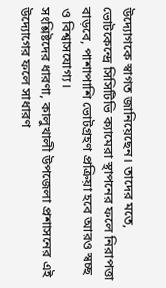উদ্যোগকে স্বাগত জানিয়েছেন। তাদের মতে, ভোটকেন্দ্রে সিসিটিভি ক্যামেরা স্থাপনের ফলে নিরাপত্তা বাড়বে, পাশাপাশি ভোটগ্রহণ প্রক্রিয়া হবে আরও স্বচ্ছ ও বিশ্বাসযোগ্য।
সংশ্লিষ্টদের ধারণা, কালুখালী উপজেলা প্রশাসনের এই উদ্যোগের ফলে সাধারণ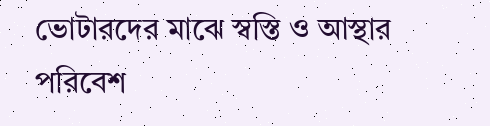ভোটারদের মাঝে স্বস্তি ও আস্থার পরিবেশ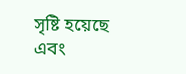সৃষ্টি হয়েছে এবং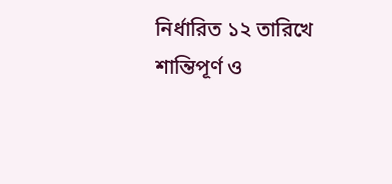নির্ধারিত ১২ তারিখে শান্তিপূর্ণ ও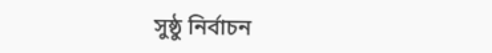সুষ্ঠু নির্বাচন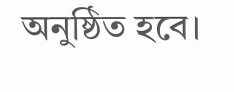অনুষ্ঠিত হবে।